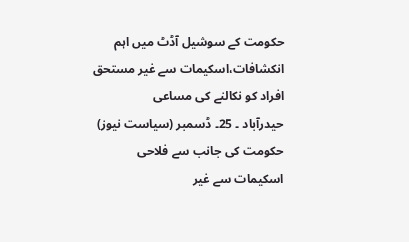حکومت کے سوشیل آڈٹ میں اہم انکشافات،اسکیمات سے غیر مستحق افراد کو نکالنے کی مساعی
حیدرآباد ۔ 25۔ ڈسمبر (سیاست نیوز) حکومت کی جانب سے فلاحی اسکیمات سے غیر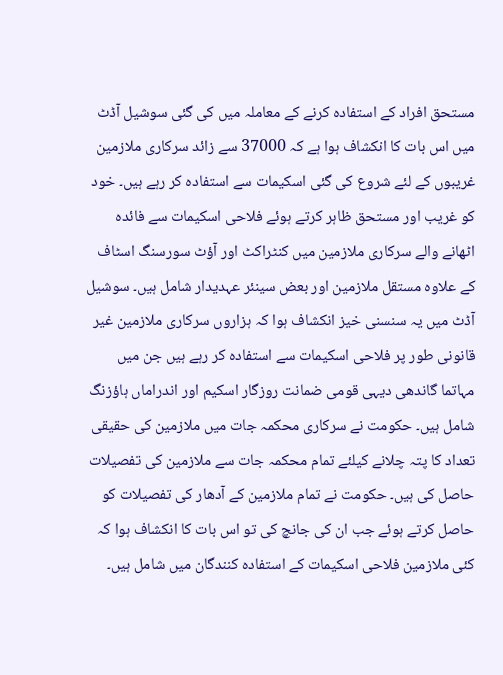مستحق افراد کے استفادہ کرنے کے معاملہ میں کی گئی سوشیل آڈٹ میں اس بات کا انکشاف ہوا ہے کہ 37000 سے زائد سرکاری ملازمین غریبوں کے لئے شروع کی گئی اسکیمات سے استفادہ کر رہے ہیں۔ خود کو غریب اور مستحق ظاہر کرتے ہوئے فلاحی اسکیمات سے فائدہ اٹھانے والے سرکاری ملازمین میں کنٹراکٹ اور آؤٹ سورسنگ اسٹاف کے علاوہ مستقل ملازمین اور بعض سینئر عہدیدار شامل ہیں۔ سوشیل آڈٹ میں یہ سنسنی خیز انکشاف ہوا کہ ہزاروں سرکاری ملازمین غیر قانونی طور پر فلاحی اسکیمات سے استفادہ کر رہے ہیں جن میں مہاتما گاندھی دیہی قومی ضمانت روزگار اسکیم اور اندراماں ہاؤزنگ شامل ہیں۔ حکومت نے سرکاری محکمہ جات میں ملازمین کی حقیقی تعداد کا پتہ چلانے کیلئے تمام محکمہ جات سے ملازمین کی تفصیلات حاصل کی ہیں۔ حکومت نے تمام ملازمین کے آدھار کی تفصیلات کو حاصل کرتے ہوئے جب ان کی جانچ کی تو اس بات کا انکشاف ہوا کہ کئی ملازمین فلاحی اسکیمات کے استفادہ کنندگان میں شامل ہیں۔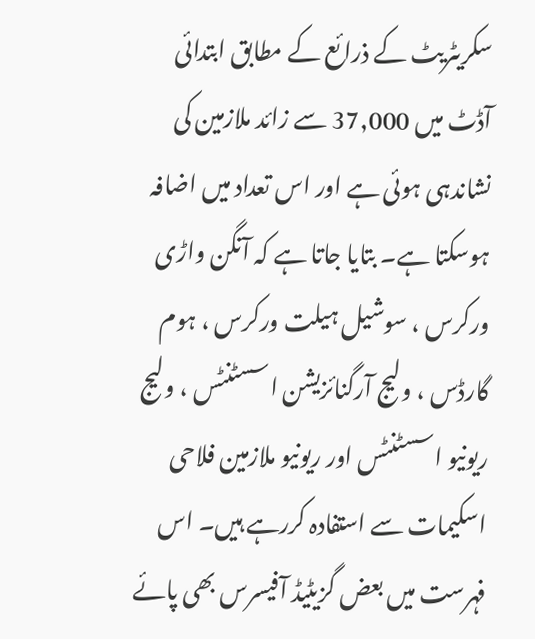سکریٹریٹ کے ذرائع کے مطابق ابتدائی آڈٹ میں 37,000 سے زائد ملازمین کی نشاندہی ہوئی ہے اور اس تعداد میں اضافہ ہوسکتا ہے۔ بتایا جاتا ہے کہ آنگن واڑی ورکرس ، سوشیل ہیلت ورکرس ، ہوم گارڈس ، ولیج آرگنائزیشن اسسٹنٹس ، ولیج ریونیو اسسٹنٹس اور ریونیو ملازمین فلاحی اسکیمات سے استفادہ کررہے ہیں۔ اس فہرست میں بعض گزیٹیڈ آفیسرس بھی پائے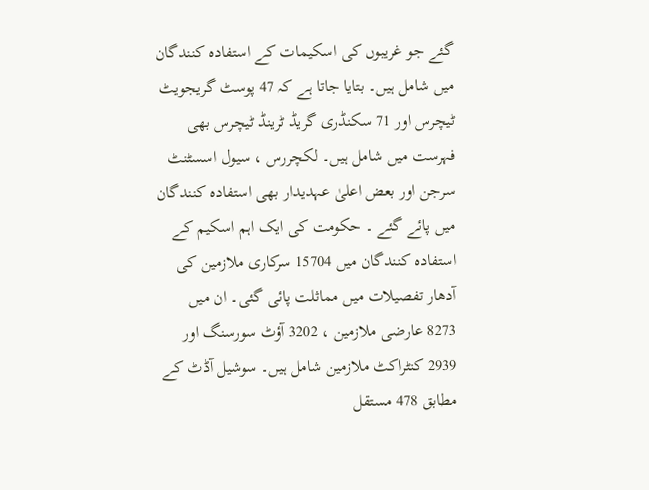گئے جو غریبوں کی اسکیمات کے استفادہ کنندگان میں شامل ہیں۔ بتایا جاتا ہے کہ 47 پوسٹ گریجویٹ ٹیچرس اور 71 سکنڈری گریڈ ٹرینڈ ٹیچرس بھی فہرست میں شامل ہیں۔ لکچررس ، سیول اسسٹنٹ سرجن اور بعض اعلیٰ عہدیدار بھی استفادہ کنندگان میں پائے گئے ۔ حکومت کی ایک اہم اسکیم کے استفادہ کنندگان میں 15704 سرکاری ملازمین کی آدھار تفصیلات میں مماثلت پائی گئی۔ ان میں 8273 عارضی ملازمین ، 3202 آؤٹ سورسنگ اور 2939 کنٹراکٹ ملازمین شامل ہیں۔ سوشیل آڈٹ کے مطابق 478 مستقل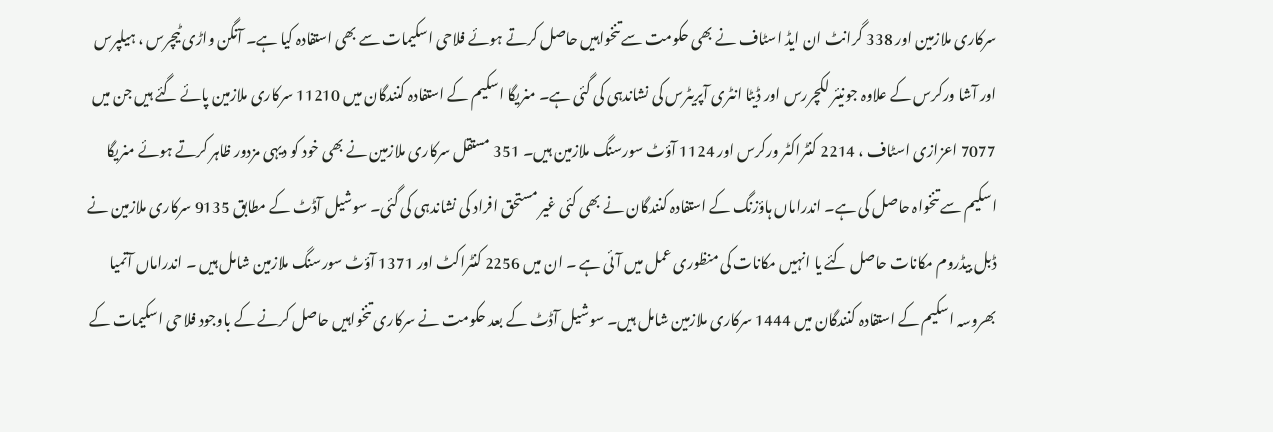سرکاری ملازمین اور 338 گرانٹ ان ایڈ اسٹاف نے بھی حکومت سے تنخواہیں حاصل کرتے ہوئے فلاحی اسکیمات سے بھی استفادہ کیا ہے۔ آنگن واڑی ٹیچرس ، ہیلپرس اور آشا ورکرس کے علاوہ جونیئر لکچررس اور ڈیٹا انٹری آپریٹرس کی نشاندہی کی گئی ہے۔ منریگا اسکیم کے استفادہ کنندگان میں 11210 سرکاری ملازمین پائے گئے ہیں جن میں 7077 اعزازی اسٹاف ، 2214 کنٹراکٹر ورکرس اور 1124 آؤٹ سورسنگ ملازمین ہیں۔ 351 مستقل سرکاری ملازمین نے بھی خود کو دیہی مزدور ظاہر کرتے ہوئے منریگا اسکیم سے تنخواہ حاصل کی ہے۔ اندراماں ہاؤزنگ کے استفادہ کنندگان نے بھی کئی غیر مستحق افراد کی نشاندہی کی گئی۔ سوشیل آڈٹ کے مطابق 9135 سرکاری ملازمین نے ڈبل بیڈروم مکانات حاصل کئے یا انہیں مکانات کی منظوری عمل میں آئی ہے ۔ ان میں 2256 کنٹراکٹ اور 1371 آؤٹ سورسنگ ملازمین شامل ہیں ۔ اندراماں آتمیا بھروسہ اسکیم کے استفادہ کنندگان میں 1444 سرکاری ملازمین شامل ہیں۔ سوشیل آڈٹ کے بعد حکومت نے سرکاری تنخواہیں حاصل کرنے کے باوجود فلاحی اسکیمات کے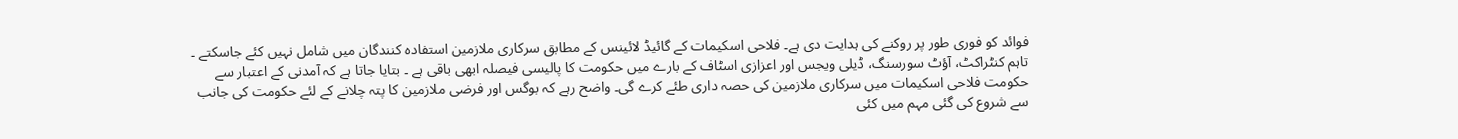فوائد کو فوری طور پر روکنے کی ہدایت دی ہے۔ فلاحی اسکیمات کے گائیڈ لائینس کے مطابق سرکاری ملازمین استفادہ کنندگان میں شامل نہیں کئے جاسکتے ۔ تاہم کنٹراکٹ، آؤٹ سورسنگ، ڈیلی ویجس اور اعزازی اسٹاف کے بارے میں حکومت کا پالیسی فیصلہ ابھی باقی ہے ۔ بتایا جاتا ہے کہ آمدنی کے اعتبار سے حکومت فلاحی اسکیمات میں سرکاری ملازمین کی حصہ داری طئے کرے گی۔ واضح رہے کہ بوگس اور فرضی ملازمین کا پتہ چلانے کے لئے حکومت کی جانب سے شروع کی گئی مہم میں کئی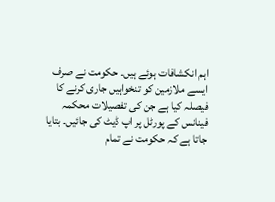اہم انکشافات ہوئے ہیں۔ حکومت نے صرف ایسے ملازمین کو تنخواہیں جاری کرنے کا فیصلہ کیا ہے جن کی تفصیلات محکمہ فینانس کے پورٹل پر اپ ڈیٹ کی جائیں۔ بتایا جاتا ہے کہ حکومت نے تمام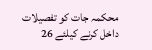محکمہ جات کو تفصیلات داخل کرنے کیلئے 26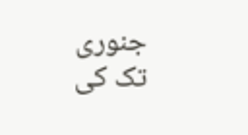جنوری تک کی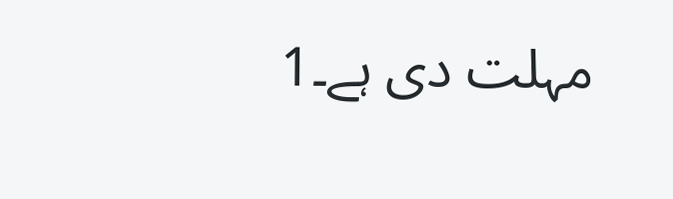مہلت دی ہے۔1